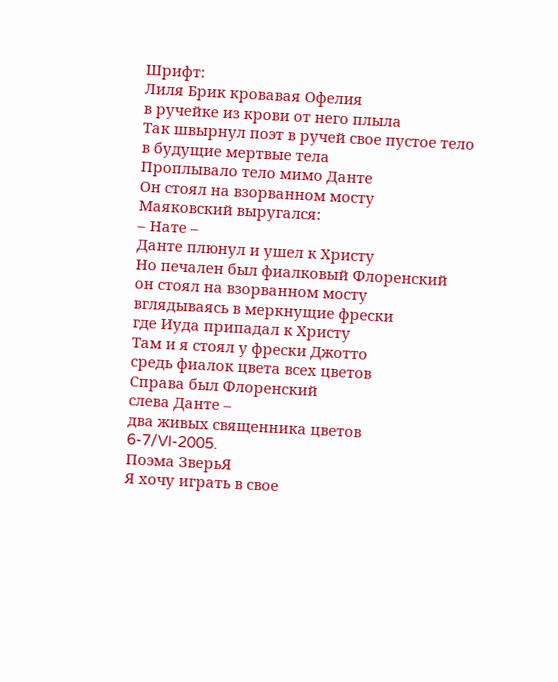Шрифт:
Лиля Брик кровавая Офелия
в ручейке из крови от него плыла
Так швырнул поэт в ручей свое пустое тело
в будущие мертвые тела
Проплывало тело мимо Данте
Он стоял на взорванном мосту
Маяковский выругался:
– Нате –
Данте плюнул и ушел к Христу
Но печален был фиалковый Флоренский
он стоял на взорванном мосту
вглядываясь в меркнущие фрески
где Иуда припадал к Христу
Там и я стоял у фрески Джотто
средь фиалок цвета всех цветов
Справа был Флоренский
слева Данте –
два живых священника цветов
6-7/VI-2005.
Поэма ЗверьЯ
Я хочу играть в свое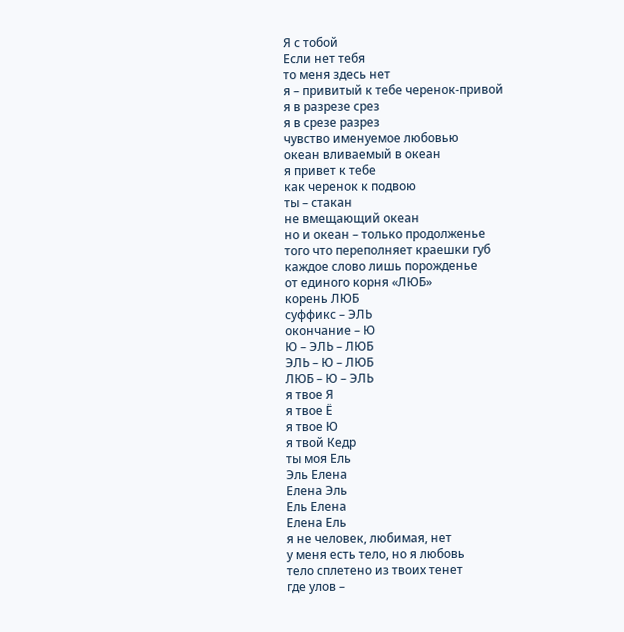Я с тобой
Если нет тебя
то меня здесь нет
я – привитый к тебе черенок-привой
я в разрезе срез
я в срезе разрез
чувство именуемое любовью
океан вливаемый в океан
я привет к тебе
как черенок к подвою
ты – стакан
не вмещающий океан
но и океан – только продолженье
того что переполняет краешки губ
каждое слово лишь порожденье
от единого корня «ЛЮБ»
корень ЛЮБ
суффикс – ЭЛЬ
окончание – Ю
Ю – ЭЛЬ – ЛЮБ
ЭЛЬ – Ю – ЛЮБ
ЛЮБ – Ю – ЭЛЬ
я твое Я
я твое Ё
я твое Ю
я твой Кедр
ты моя Ель
Эль Елена
Елена Эль
Ель Елена
Елена Ель
я не человек, любимая, нет
у меня есть тело, но я любовь
тело сплетено из твоих тенет
где улов –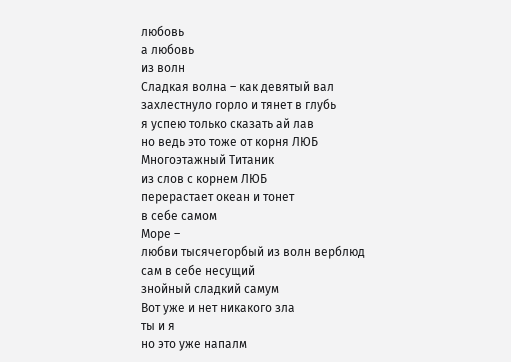любовь
а любовь
из волн
Сладкая волна – как девятый вал
захлестнуло горло и тянет в глубь
я успею только сказать ай лав
но ведь это тоже от корня ЛЮБ
Многоэтажный Титаник
из слов с корнем ЛЮБ
перерастает океан и тонет
в себе самом
Море –
любви тысячегорбый из волн верблюд
сам в себе несущий
знойный сладкий самум
Вот уже и нет никакого зла
ты и я
но это уже напалм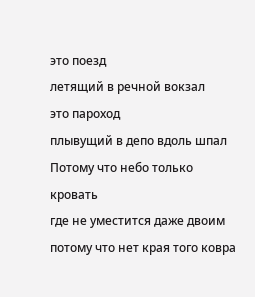это поезд
летящий в речной вокзал
это пароход
плывущий в депо вдоль шпал
Потому что небо только кровать
где не уместится даже двоим
потому что нет края того ковра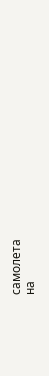самолета
на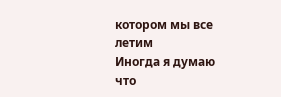котором мы все летим
Иногда я думаю что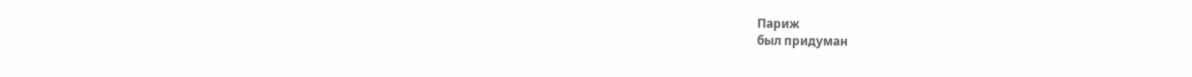Париж
был придуман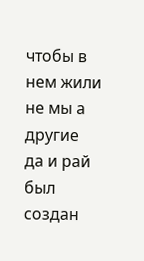чтобы в нем жили
не мы а другие
да и рай был создан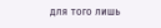для того лишь